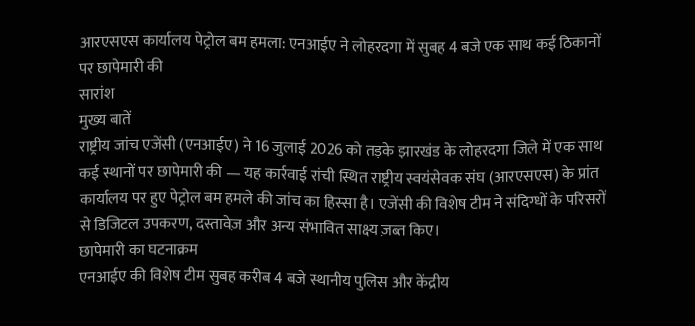आरएसएस कार्यालय पेट्रोल बम हमला: एनआईए ने लोहरदगा में सुबह 4 बजे एक साथ कई ठिकानों पर छापेमारी की
सारांश
मुख्य बातें
राष्ट्रीय जांच एजेंसी (एनआईए) ने 16 जुलाई 2026 को तड़के झारखंड के लोहरदगा जिले में एक साथ कई स्थानों पर छापेमारी की — यह कार्रवाई रांची स्थित राष्ट्रीय स्वयंसेवक संघ (आरएसएस) के प्रांत कार्यालय पर हुए पेट्रोल बम हमले की जांच का हिस्सा है। एजेंसी की विशेष टीम ने संदिग्धों के परिसरों से डिजिटल उपकरण, दस्तावेज़ और अन्य संभावित साक्ष्य ज़ब्त किए।
छापेमारी का घटनाक्रम
एनआईए की विशेष टीम सुबह करीब 4 बजे स्थानीय पुलिस और केंद्रीय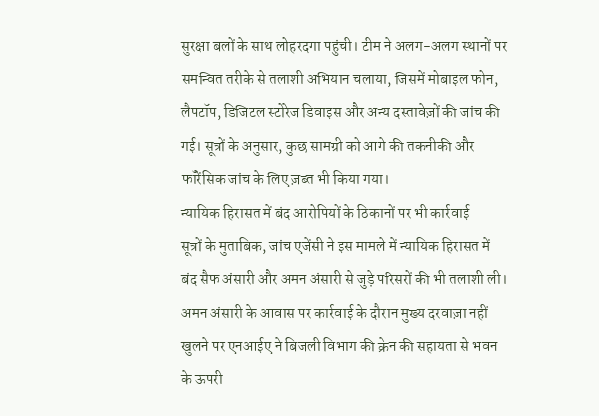सुरक्षा बलों के साथ लोहरदगा पहुंची। टीम ने अलग-अलग स्थानों पर समन्वित तरीके से तलाशी अभियान चलाया, जिसमें मोबाइल फोन, लैपटॉप, डिजिटल स्टोरेज डिवाइस और अन्य दस्तावेज़ों की जांच की गई। सूत्रों के अनुसार, कुछ सामग्री को आगे की तकनीकी और फॉरेंसिक जांच के लिए ज़ब्त भी किया गया।
न्यायिक हिरासत में बंद आरोपियों के ठिकानों पर भी कार्रवाई
सूत्रों के मुताबिक, जांच एजेंसी ने इस मामले में न्यायिक हिरासत में बंद सैफ अंसारी और अमन अंसारी से जुड़े परिसरों की भी तलाशी ली। अमन अंसारी के आवास पर कार्रवाई के दौरान मुख्य दरवाज़ा नहीं खुलने पर एनआईए ने बिजली विभाग की क्रेन की सहायता से भवन के ऊपरी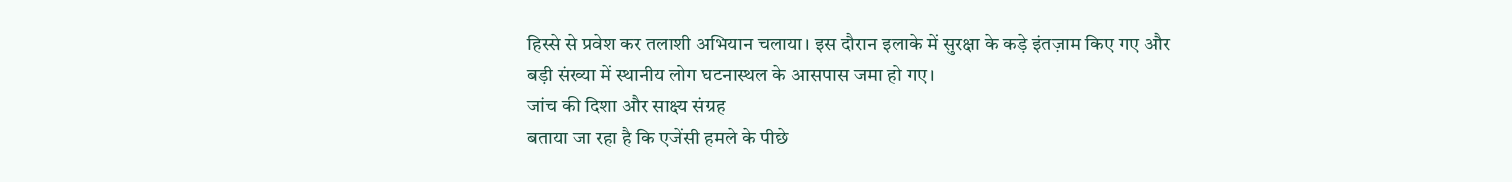हिस्से से प्रवेश कर तलाशी अभियान चलाया। इस दौरान इलाके में सुरक्षा के कड़े इंतज़ाम किए गए और बड़ी संख्या में स्थानीय लोग घटनास्थल के आसपास जमा हो गए।
जांच की दिशा और साक्ष्य संग्रह
बताया जा रहा है कि एजेंसी हमले के पीछे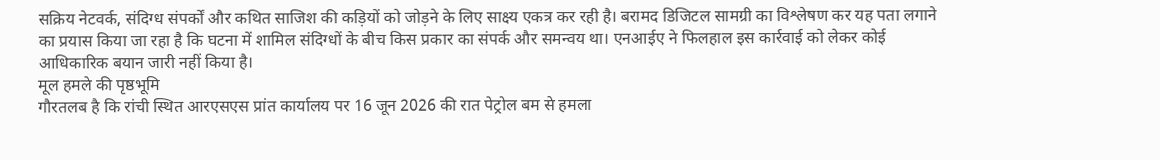सक्रिय नेटवर्क, संदिग्ध संपर्कों और कथित साजिश की कड़ियों को जोड़ने के लिए साक्ष्य एकत्र कर रही है। बरामद डिजिटल सामग्री का विश्लेषण कर यह पता लगाने का प्रयास किया जा रहा है कि घटना में शामिल संदिग्धों के बीच किस प्रकार का संपर्क और समन्वय था। एनआईए ने फिलहाल इस कार्रवाई को लेकर कोई आधिकारिक बयान जारी नहीं किया है।
मूल हमले की पृष्ठभूमि
गौरतलब है कि रांची स्थित आरएसएस प्रांत कार्यालय पर 16 जून 2026 की रात पेट्रोल बम से हमला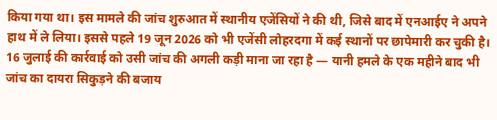किया गया था। इस मामले की जांच शुरुआत में स्थानीय एजेंसियों ने की थी, जिसे बाद में एनआईए ने अपने हाथ में ले लिया। इससे पहले 19 जून 2026 को भी एजेंसी लोहरदगा में कई स्थानों पर छापेमारी कर चुकी है। 16 जुलाई की कार्रवाई को उसी जांच की अगली कड़ी माना जा रहा है — यानी हमले के एक महीने बाद भी जांच का दायरा सिकुड़ने की बजाय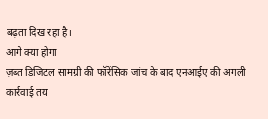बढ़ता दिख रहा है।
आगे क्या होगा
ज़ब्त डिजिटल सामग्री की फॉरेंसिक जांच के बाद एनआईए की अगली कार्रवाई तय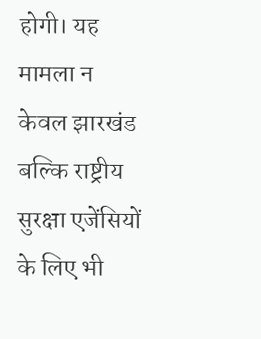होगी। यह मामला न केवल झारखंड बल्कि राष्ट्रीय सुरक्षा एजेंसियों के लिए भी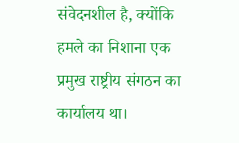संवेदनशील है, क्योंकि हमले का निशाना एक प्रमुख राष्ट्रीय संगठन का कार्यालय था।